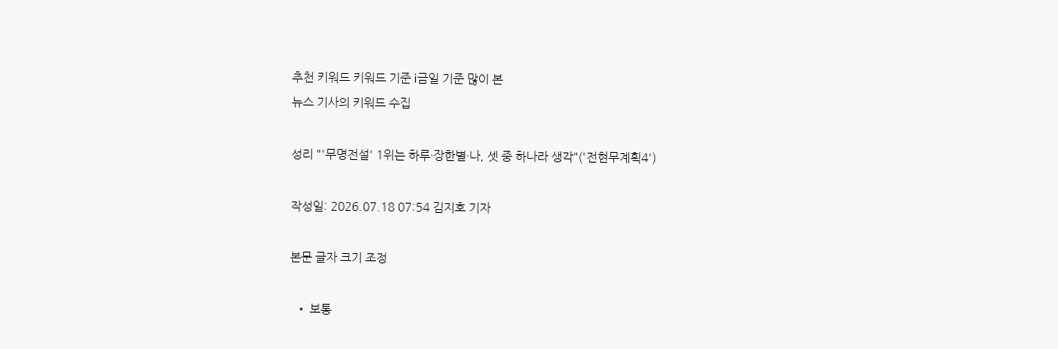추천 키워드 키워드 기준 i금일 기준 많이 본
뉴스 기사의 키워드 수집

성리 "'무명전설' 1위는 하루·장한별·나, 셋 중 하나라 생각"('전현무계획4')

작성일: 2026.07.18 07:54 김지호 기자

본문 글자 크기 조정

  • 보통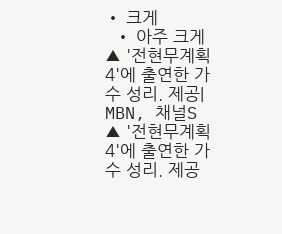• 크게
  • 아주 크게
▲ '전현무계획4'에 출연한 가수 성리. 제공| MBN, 채널S
▲ '전현무계획4'에 출연한 가수 성리. 제공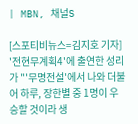| MBN, 채널S

[스포티비뉴스=김지호 기자] '전현무계획4'에 출연한 성리가 "'무명전설'에서 나와 더불어 하루, 장한별 중 1명이 우승할 것이라 생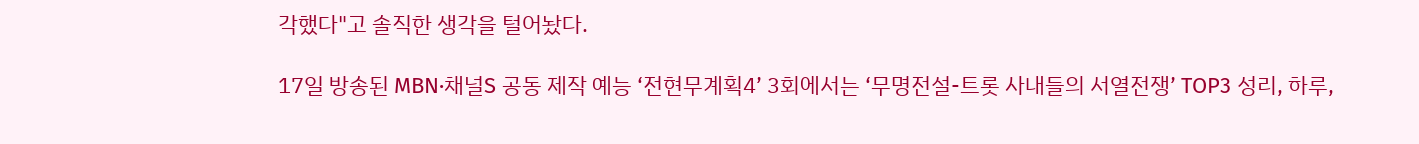각했다"고 솔직한 생각을 털어놨다.

17일 방송된 MBN·채널S 공동 제작 예능 ‘전현무계획4’ 3회에서는 ‘무명전설-트롯 사내들의 서열전쟁’ TOP3 성리, 하루,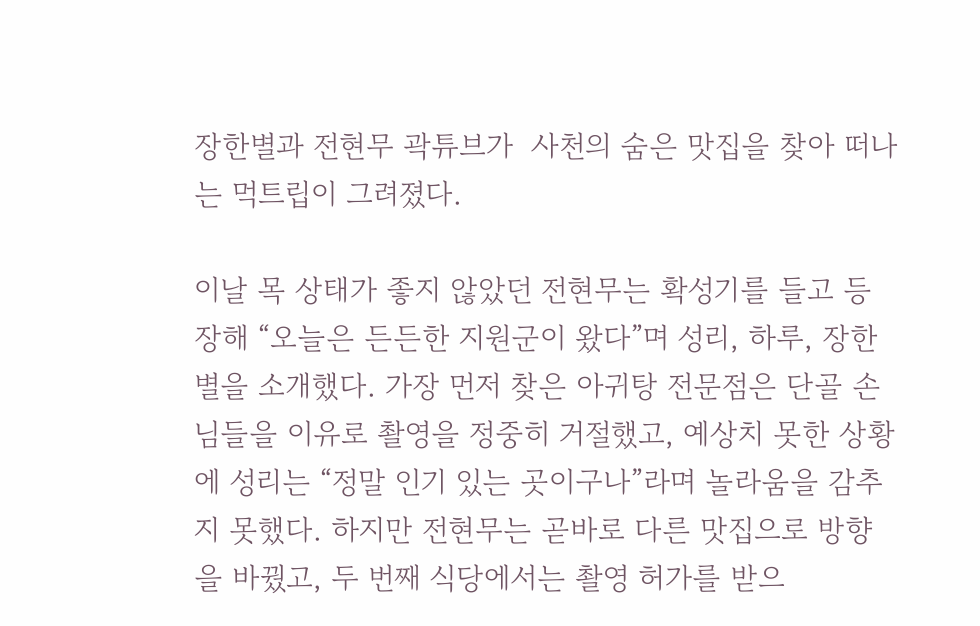장한별과 전현무 곽튜브가  사천의 숨은 맛집을 찾아 떠나는 먹트립이 그려졌다.

이날 목 상태가 좋지 않았던 전현무는 확성기를 들고 등장해 “오늘은 든든한 지원군이 왔다”며 성리, 하루, 장한별을 소개했다. 가장 먼저 찾은 아귀탕 전문점은 단골 손님들을 이유로 촬영을 정중히 거절했고, 예상치 못한 상황에 성리는 “정말 인기 있는 곳이구나”라며 놀라움을 감추지 못했다. 하지만 전현무는 곧바로 다른 맛집으로 방향을 바꿨고, 두 번째 식당에서는 촬영 허가를 받으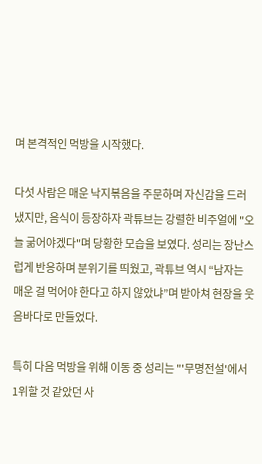며 본격적인 먹방을 시작했다.

다섯 사람은 매운 낙지볶음을 주문하며 자신감을 드러냈지만, 음식이 등장하자 곽튜브는 강렬한 비주얼에 "오늘 굶어야겠다"며 당황한 모습을 보였다. 성리는 장난스럽게 반응하며 분위기를 띄웠고, 곽튜브 역시 “남자는 매운 걸 먹어야 한다고 하지 않았냐”며 받아쳐 현장을 웃음바다로 만들었다.

특히 다음 먹방을 위해 이동 중 성리는 "'무명전설'에서 1위할 것 같았던 사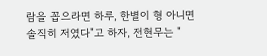람을 꼽으라면 하루, 한별이 형 아니면 솔직히 저였다"고 하자, 전현무는 "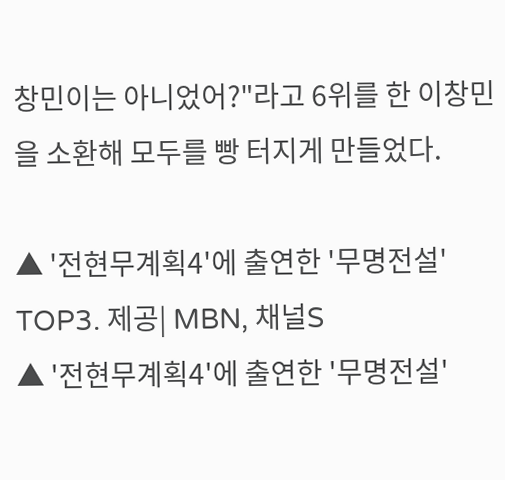창민이는 아니었어?"라고 6위를 한 이창민을 소환해 모두를 빵 터지게 만들었다.

▲ '전현무계획4'에 출연한 '무명전설' TOP3. 제공| MBN, 채널S
▲ '전현무계획4'에 출연한 '무명전설'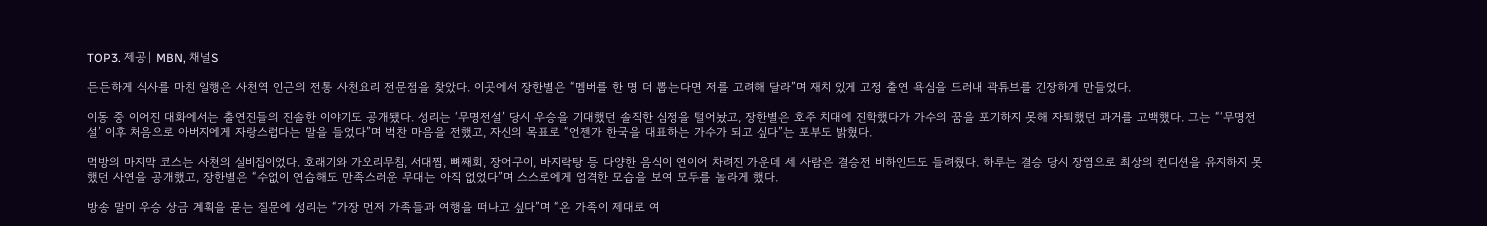TOP3. 제공| MBN, 채널S

든든하게 식사를 마친 일행은 사천역 인근의 전통 사천요리 전문점을 찾았다. 이곳에서 장한별은 “멤버를 한 명 더 뽑는다면 저를 고려해 달라”며 재치 있게 고정 출연 욕심을 드러내 곽튜브를 긴장하게 만들었다.

이동 중 이어진 대화에서는 출연진들의 진솔한 이야기도 공개됐다. 성리는 ‘무명전설’ 당시 우승을 기대했던 솔직한 심정을 털어놨고, 장한별은 호주 치대에 진학했다가 가수의 꿈을 포기하지 못해 자퇴했던 과거를 고백했다. 그는 “‘무명전설’ 이후 처음으로 아버지에게 자랑스럽다는 말을 들었다”며 벅찬 마음을 전했고, 자신의 목표로 “언젠가 한국을 대표하는 가수가 되고 싶다”는 포부도 밝혔다.

먹방의 마지막 코스는 사천의 실비집이었다. 호래기와 가오리무침, 서대찜, 뼈째회, 장어구이, 바지락탕 등 다양한 음식이 연이어 차려진 가운데 세 사람은 결승전 비하인드도 들려줬다. 하루는 결승 당시 장염으로 최상의 컨디션을 유지하지 못했던 사연을 공개했고, 장한별은 “수없이 연습해도 만족스러운 무대는 아직 없었다”며 스스로에게 엄격한 모습을 보여 모두를 놀라게 했다.

방송 말미 우승 상금 계획을 묻는 질문에 성리는 “가장 먼저 가족들과 여행을 떠나고 싶다”며 “온 가족이 제대로 여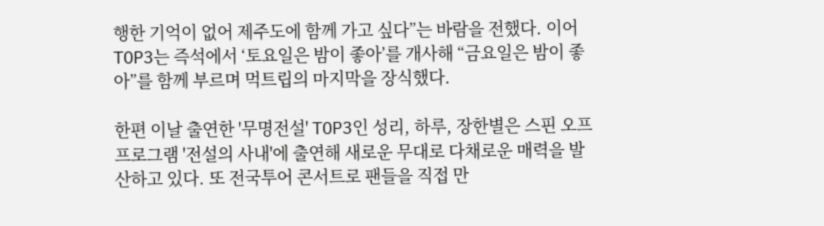행한 기억이 없어 제주도에 함께 가고 싶다”는 바람을 전했다. 이어 TOP3는 즉석에서 ‘토요일은 밤이 좋아’를 개사해 “금요일은 밤이 좋아”를 함께 부르며 먹트립의 마지막을 장식했다.

한편 이날 출연한 '무명전설' TOP3인 성리, 하루, 장한별은 스핀 오프 프로그램 '전설의 사내'에 출연해 새로운 무대로 다채로운 매력을 발산하고 있다. 또 전국투어 콘서트로 팬들을 직접 만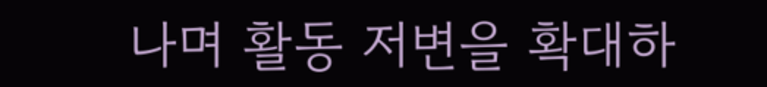나며 활동 저변을 확대하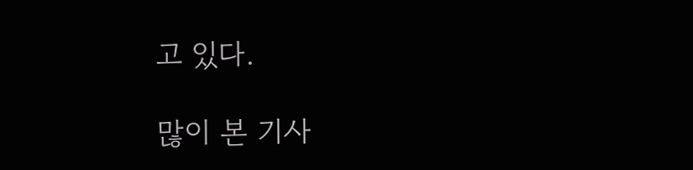고 있다.

많이 본 기사